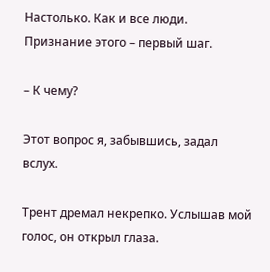Настолько. Как и все люди. Признание этого – первый шаг.

– К чему?

Этот вопрос я, забывшись, задал вслух.

Трент дремал некрепко. Услышав мой голос, он открыл глаза.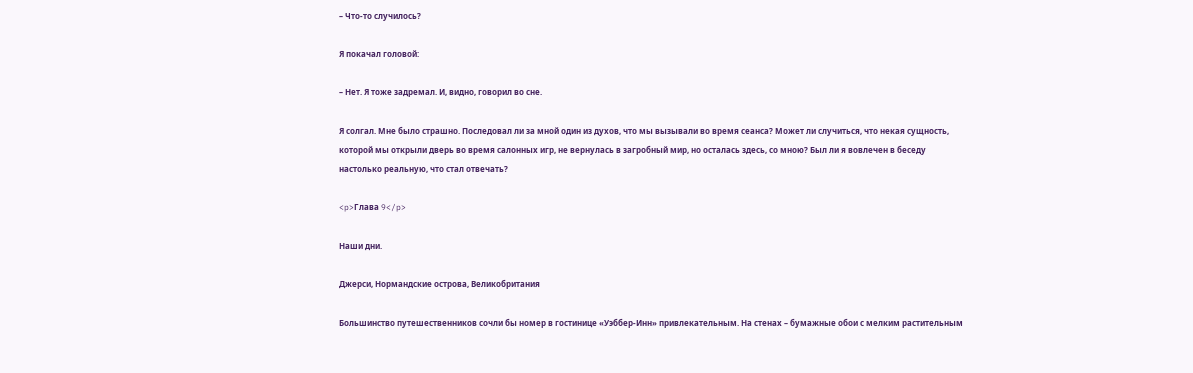– Что-то случилось?

Я покачал головой:

– Нет. Я тоже задремал. И, видно, говорил во сне.

Я солгал. Мне было страшно. Последовал ли за мной один из духов, что мы вызывали во время сеанса? Может ли случиться, что некая сущность, которой мы открыли дверь во время салонных игр, не вернулась в загробный мир, но осталась здесь, со мною? Был ли я вовлечен в беседу настолько реальную, что стал отвечать?

<p>Глава 9</p>

Наши дни.

Джерси, Нормандские острова, Великобритания

Большинство путешественников сочли бы номер в гостинице «Уэббер-Инн» привлекательным. На стенах – бумажные обои с мелким растительным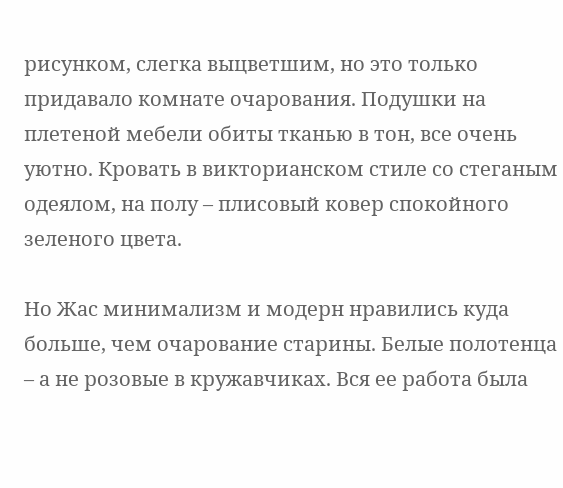рисунком, слегка выцветшим, но это только придавало комнате очарования. Подушки на плетеной мебели обиты тканью в тон, все очень уютно. Кровать в викторианском стиле со стеганым одеялом, на полу – плисовый ковер спокойного зеленого цвета.

Но Жас минимализм и модерн нравились куда больше, чем очарование старины. Белые полотенца – а не розовые в кружавчиках. Вся ее работа была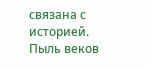связана с историей. Пыль веков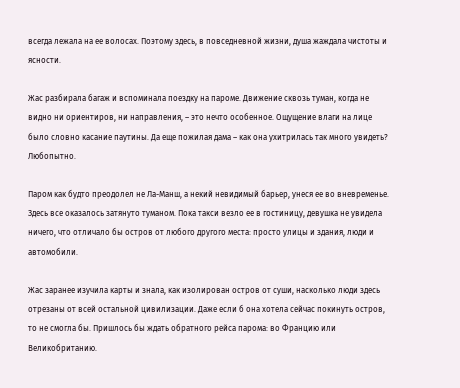всегда лежала на ее волосах. Поэтому здесь, в повседневной жизни, душа жаждала чистоты и ясности.

Жас разбирала багаж и вспоминала поездку на пароме. Движение сквозь туман, когда не видно ни ориентиров, ни направления, – это нечто особенное. Ощущение влаги на лице было словно касание паутины. Да еще пожилая дама – как она ухитрилась так много увидеть? Любопытно.

Паром как будто преодолел не Ла-Манш, а некий невидимый барьер, унеся ее во вневременье. Здесь все оказалось затянуто туманом. Пока такси везло ее в гостиницу, девушка не увидела ничего, что отличало бы остров от любого другого места: просто улицы и здания, люди и автомобили.

Жас заранее изучила карты и знала, как изолирован остров от суши, насколько люди здесь отрезаны от всей остальной цивилизации. Даже если б она хотела сейчас покинуть остров, то не смогла бы. Пришлось бы ждать обратного рейса парома: во Францию или Великобританию.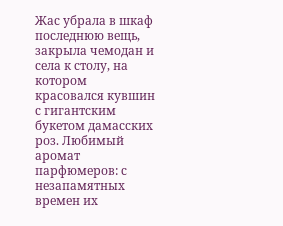Жас убрала в шкаф последнюю вещь, закрыла чемодан и села к столу, на котором красовался кувшин с гигантским букетом дамасских роз. Любимый аромат парфюмеров: с незапамятных времен их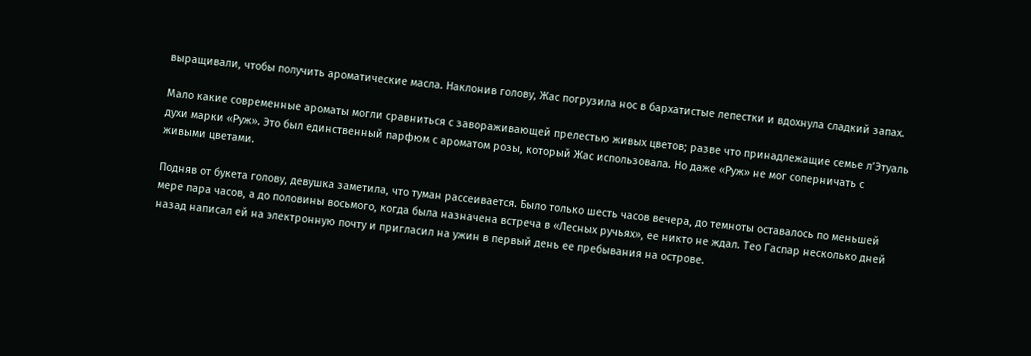выращивали, чтобы получить ароматические масла. Наклонив голову, Жас погрузила нос в бархатистые лепестки и вдохнула сладкий запах.

Мало какие современные ароматы могли сравниться с завораживающей прелестью живых цветов; разве что принадлежащие семье л’Этуаль духи марки «Руж». Это был единственный парфюм с ароматом розы, который Жас использовала. Но даже «Руж» не мог соперничать с живыми цветами.

Подняв от букета голову, девушка заметила, что туман рассеивается. Было только шесть часов вечера, до темноты оставалось по меньшей мере пара часов, а до половины восьмого, когда была назначена встреча в «Лесных ручьях», ее никто не ждал. Тео Гаспар несколько дней назад написал ей на электронную почту и пригласил на ужин в первый день ее пребывания на острове.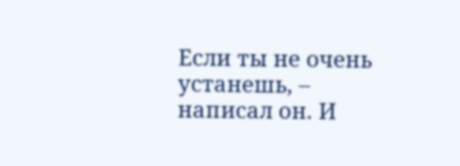Если ты не очень устанешь, – написал он. И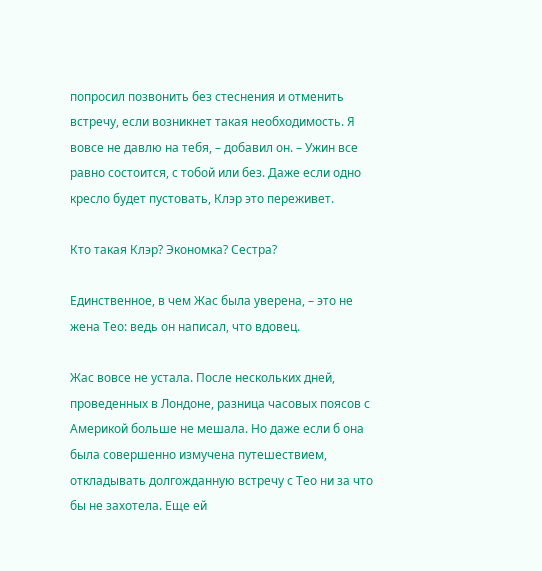попросил позвонить без стеснения и отменить встречу, если возникнет такая необходимость. Я вовсе не давлю на тебя, – добавил он. – Ужин все равно состоится, с тобой или без. Даже если одно кресло будет пустовать, Клэр это переживет.

Кто такая Клэр? Экономка? Сестра?

Единственное, в чем Жас была уверена, – это не жена Тео: ведь он написал, что вдовец.

Жас вовсе не устала. После нескольких дней, проведенных в Лондоне, разница часовых поясов с Америкой больше не мешала. Но даже если б она была совершенно измучена путешествием, откладывать долгожданную встречу с Тео ни за что бы не захотела. Еще ей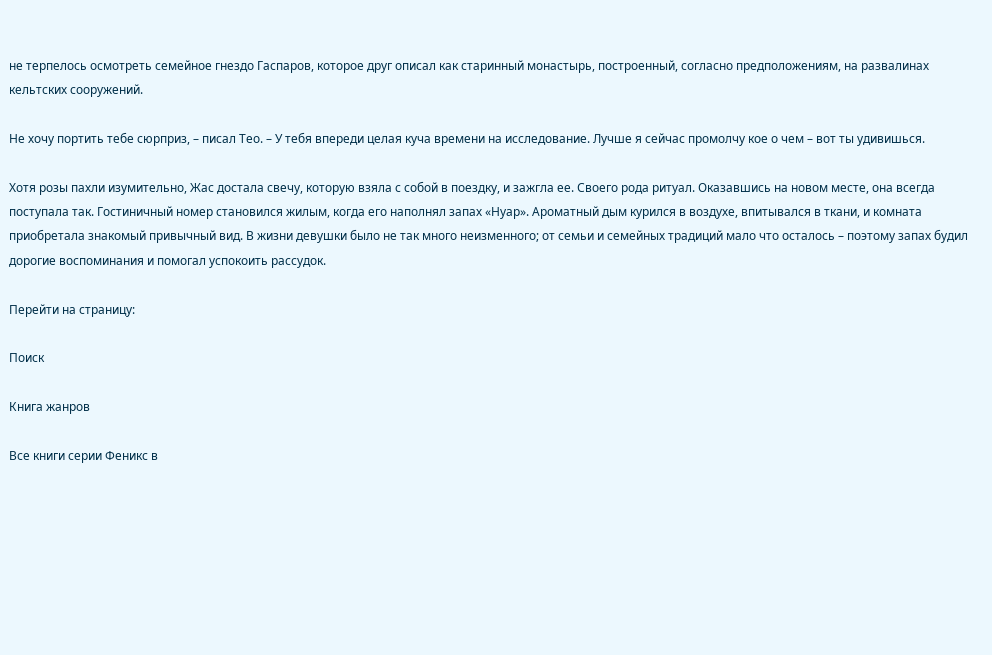не терпелось осмотреть семейное гнездо Гаспаров, которое друг описал как старинный монастырь, построенный, согласно предположениям, на развалинах кельтских сооружений.

Не хочу портить тебе сюрприз, – писал Тео. – У тебя впереди целая куча времени на исследование. Лучше я сейчас промолчу кое о чем – вот ты удивишься.

Хотя розы пахли изумительно, Жас достала свечу, которую взяла с собой в поездку, и зажгла ее. Своего рода ритуал. Оказавшись на новом месте, она всегда поступала так. Гостиничный номер становился жилым, когда его наполнял запах «Нуар». Ароматный дым курился в воздухе, впитывался в ткани, и комната приобретала знакомый привычный вид. В жизни девушки было не так много неизменного; от семьи и семейных традиций мало что осталось – поэтому запах будил дорогие воспоминания и помогал успокоить рассудок.

Перейти на страницу:

Поиск

Книга жанров

Все книги серии Феникс в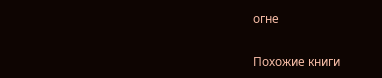огне

Похожие книги